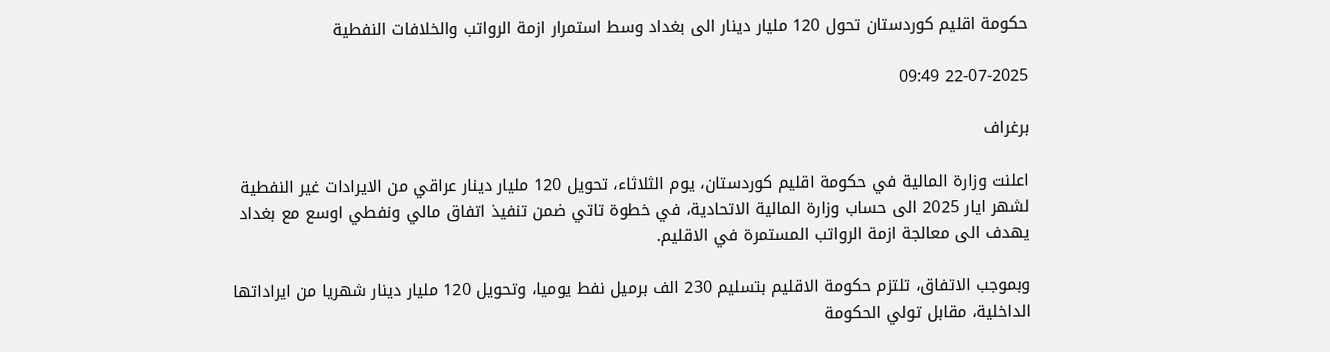حكومة اقليم كوردستان تحول 120 مليار دينار الى بغداد وسط استمرار ازمة الرواتب والخلافات النفطية

22-07-2025 09:49

برغراف

اعلنت وزارة المالية في حكومة اقليم كوردستان، يوم الثلاثاء، تحويل 120 مليار دينار عراقي من الايرادات غير النفطية لشهر ايار 2025 الى حساب وزارة المالية الاتحادية، في خطوة تاتي ضمن تنفيذ اتفاق مالي ونفطي اوسع مع بغداد يهدف الى معالجة ازمة الرواتب المستمرة في الاقليم.

وبموجب الاتفاق، تلتزم حكومة الاقليم بتسليم 230 الف برميل نفط يوميا، وتحويل 120 مليار دينار شهريا من ايراداتها الداخلية، مقابل تولي الحكومة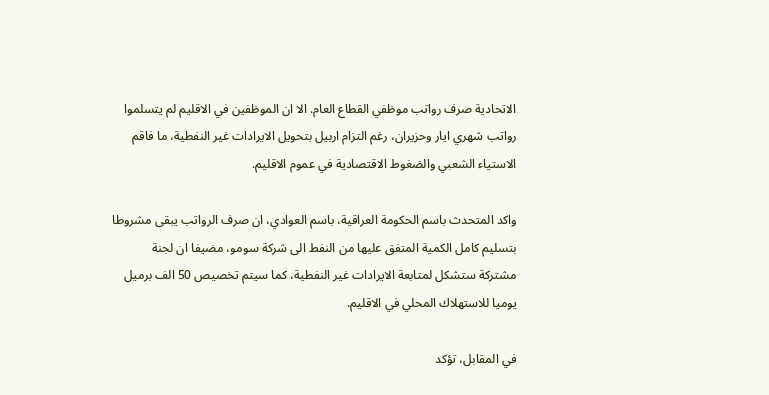الاتحادية صرف رواتب موظفي القطاع العام. الا ان الموظفين في الاقليم لم يتسلموا رواتب شهري ايار وحزيران، رغم التزام اربيل بتحويل الايرادات غير النفطية، ما فاقم الاستياء الشعبي والضغوط الاقتصادية في عموم الاقليم.

واكد المتحدث باسم الحكومة العراقية، باسم العوادي، ان صرف الرواتب يبقى مشروطا بتسليم كامل الكمية المتفق عليها من النفط الى شركة سومو، مضيفا ان لجنة مشتركة ستشكل لمتابعة الايرادات غير النفطية، كما سيتم تخصيص 50 الف برميل يوميا للاستهلاك المحلي في الاقليم.

في المقابل، تؤكد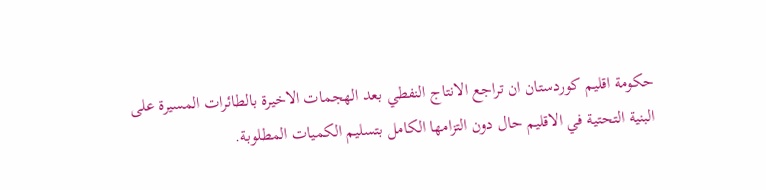حكومة اقليم كوردستان ان تراجع الانتاج النفطي بعد الهجمات الاخيرة بالطائرات المسيرة على البنية التحتية في الاقليم حال دون التزامها الكامل بتسليم الكميات المطلوبة.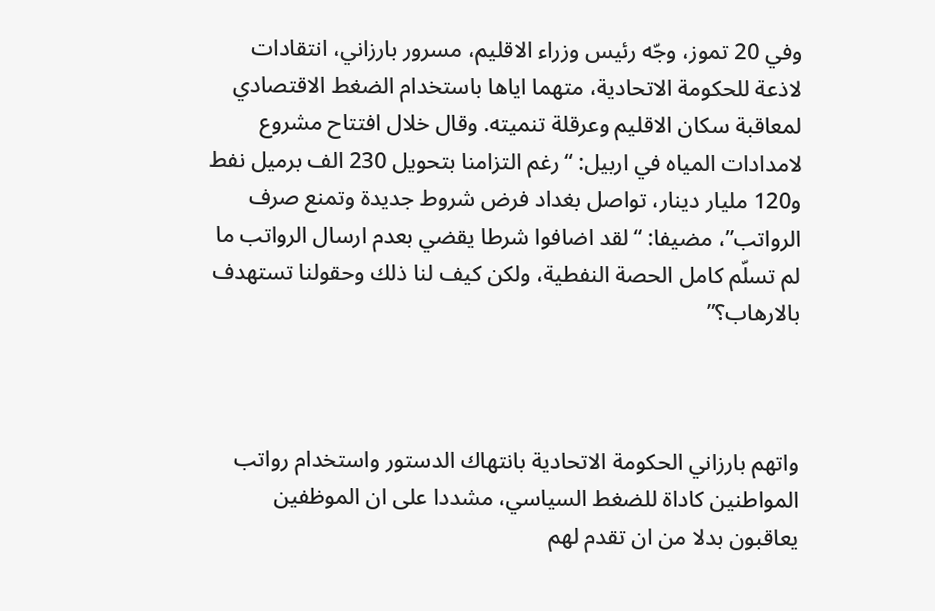وفي 20 تموز، وجّه رئيس وزراء الاقليم، مسرور بارزاني، انتقادات لاذعة للحكومة الاتحادية، متهما اياها باستخدام الضغط الاقتصادي لمعاقبة سكان الاقليم وعرقلة تنميته. وقال خلال افتتاح مشروع لامدادات المياه في اربيل: “رغم التزامنا بتحويل 230 الف برميل نفط و120 مليار دينار، تواصل بغداد فرض شروط جديدة وتمنع صرف الرواتب”، مضيفا: “لقد اضافوا شرطا يقضي بعدم ارسال الرواتب ما لم تسلّم كامل الحصة النفطية، ولكن كيف لنا ذلك وحقولنا تستهدف بالارهاب؟”



واتهم بارزاني الحكومة الاتحادية بانتهاك الدستور واستخدام رواتب المواطنين كاداة للضغط السياسي، مشددا على ان الموظفين يعاقبون بدلا من ان تقدم لهم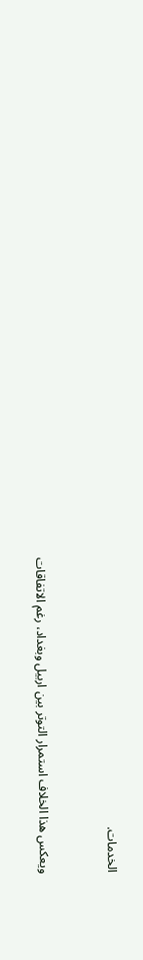الخدمات.



ويعكس هذا الخلاف استمرار التوتر بين اربيل وبغداد، رغم الاتفاقات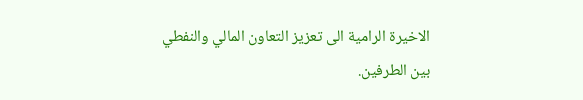الاخيرة الرامية الى تعزيز التعاون المالي والنفطي بين الطرفين.